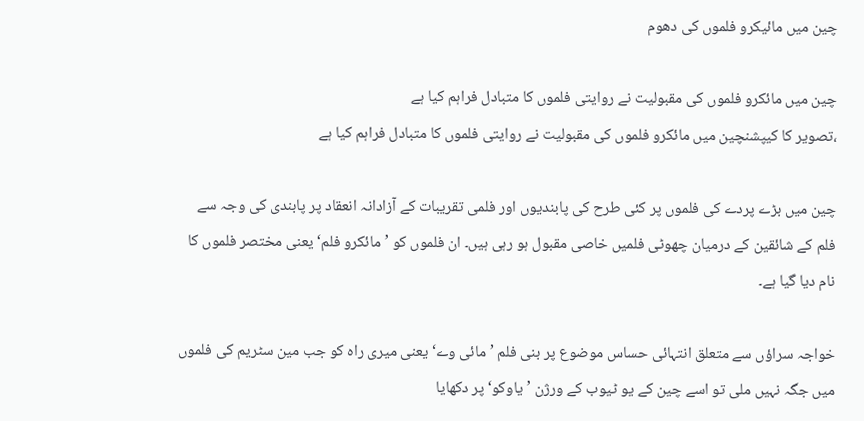چین میں مائیكرو فلموں کی دھوم

چین میں مائکرو فلموں کی مقبولیت نے روایتی فلموں کا متبادل فراہم کیا ہے
،تصویر کا کیپشنچین میں مائکرو فلموں کی مقبولیت نے روایتی فلموں کا متبادل فراہم کیا ہے

چین میں بڑے پردے کی فلموں پر کئی طرح کی پابندیوں اور فلمی تقریبات کے آزادانہ انعقاد پر پابندی کی وجہ سے فلم کے شائقین کے درمیان چھوٹی فلمیں خاصی مقبول ہو رہی ہیں۔ ان فلموں کو ’مائكرو فلم‘ یعنی مختصر فلموں کا نام دیا گیا ہے۔

خواجہ سراؤں سے متعلق انتہائی حساس موضوع پر بنی فلم ’مائی وے‘ یعنی میری راہ کو جب مین سٹریم کی فلموں میں جگہ نہیں ملی تو اسے چین کے یو ٹیوب کے ورژن ’ياوكو‘ پر دکھایا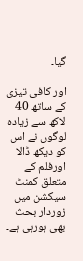گیا۔

اور کافی تیزی کے ساتھ 40 لاکھ سے زیادہ لوگوں نے اس کو دیکھ ڈالا اورفلم کے متعلق کمنٹ سیکشن میں زوردار بحث بھی ہورہی ہے۔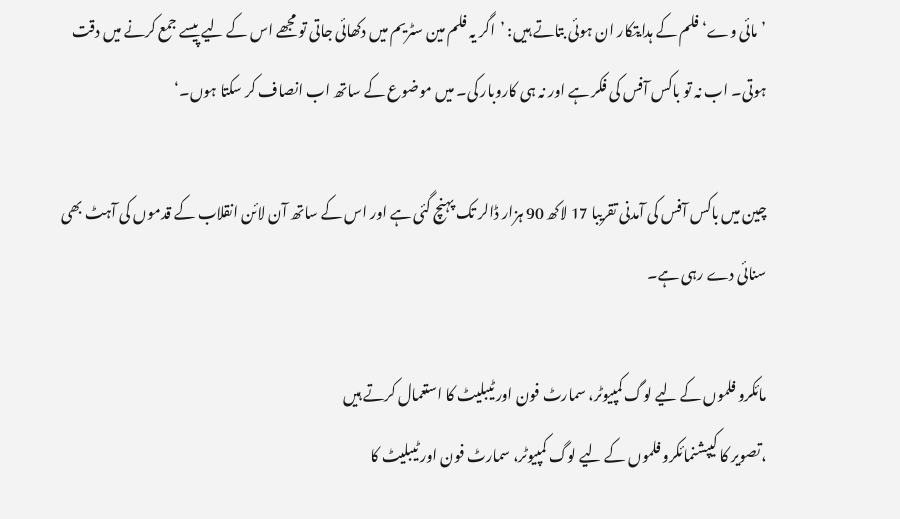’مائی وے‘ فلم کے ہدایتکار ان ہوئی بتاتے ہیں: ’اگر یہ فلم مین سٹریم میں دکھائی جاتی تو مجھے اس کے لیے پیسے جمع کرنے میں دقت ہوتی۔ اب نہ تو باکس آفس کی فکر ہے اور نہ ہی کاروبار کی۔ میں موضوع کے ساتھ اب انصاف کر سکتا ہوں۔‘

چین میں باکس آفس کی آمدنی تقریبا 17 لاکھ 90 ہزار ڈالر تک پہنچ گئی ہے اور اس کے ساتھ آن لائن انقلاب کے قدموں کی آہٹ بھی سنائی دے رہی ہے۔

مائکرو فلموں کے لیے لوگ کمپیوٹر، سمارٹ فون اور ٹیبلیٹ کا استعمال کرتے ہیں
،تصویر کا کیپشنمائکرو فلموں کے لیے لوگ کمپیوٹر، سمارٹ فون اور ٹیبلیٹ کا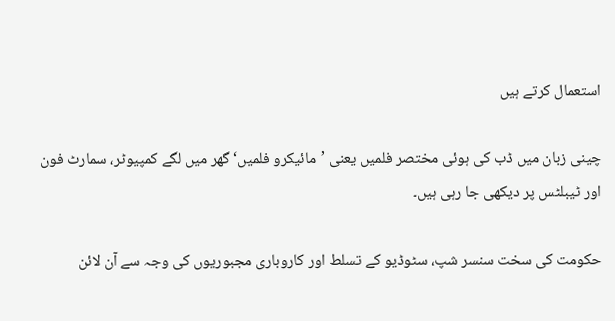استعمال کرتے ہیں

چینی زبان میں ڈب کی ہوئی مختصر فلمیں یعنی ’مائیکرو فلمیں‘ گھر میں لگے کمپیوٹر، سمارٹ فون اور ٹیبلٹس پر دیکھی جا رہی ہیں۔

حکومت کی سخت سنسر شپ، سٹوڈیو کے تسلط اور کاروباری مجبوریوں کی وجہ سے آن لائن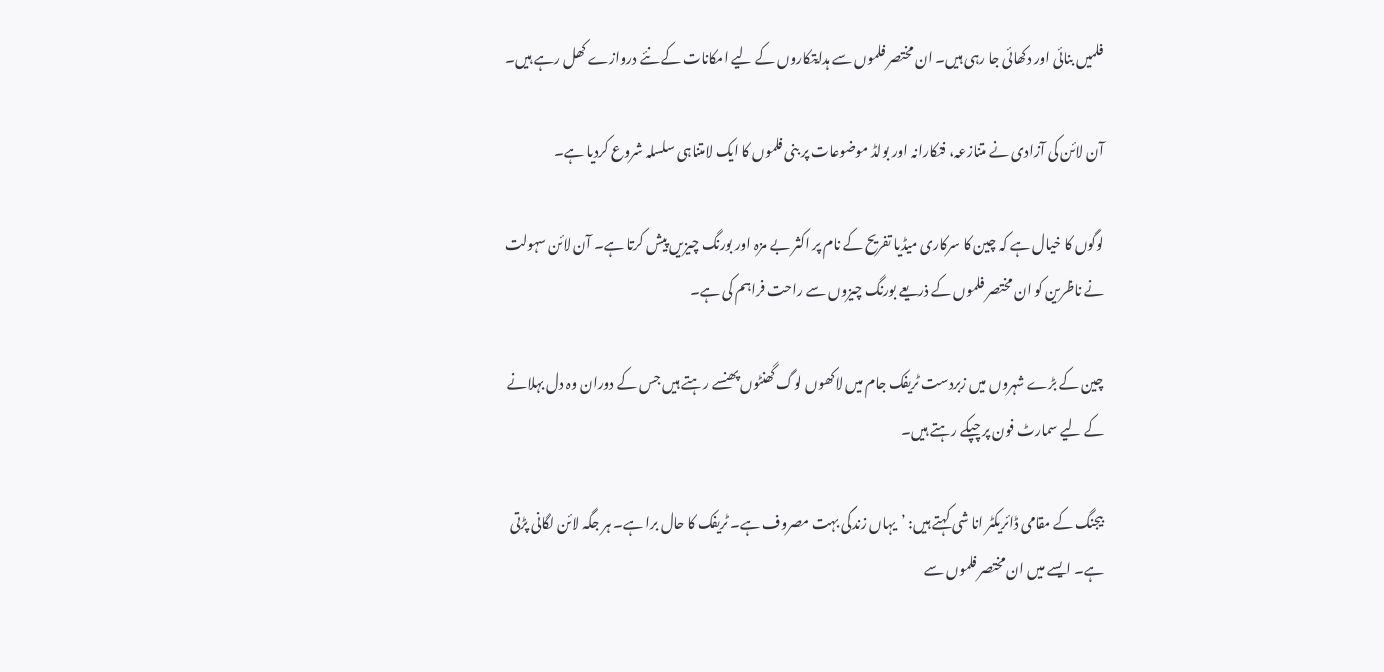فلمیں بنائی اور دکھائی جا رہی ہیں۔ ان مختصر فلموں سے ہدایتکاروں کے لیے امکانات کے نئے دروازے کھل رہے ہیں۔

آن لائن کی آزادی نے متنازعہ، فنکارانہ اور بولڈ موضوعات پر بنی فلموں کا ایک لامتناہی سلسلہ شروع کردیا ہے۔

لوگوں کا خیال ہے کہ چین کا سرکاری میڈیا تفریح کے نام پر اکثر بے مزہ اور بورنگ چیزیں پیش کرتا ہے۔ آن لائن سہولت نے ناظرین کو ان مختصر فلموں کے ذریعے بورنگ چیزوں سے راحت فراہم کی ہے۔

چین کے بڑے شہروں میں زبردست ٹریفک جام میں لاکھوں لوگ گھنٹوں پھنسے رہتے ہیں جس کے دوران وہ دل بہلانے کے لیے سمارٹ فون پر چپکے رہتے ہیں۔

بیجنگ کے مقامی ڈائریکٹر انا شی کہتے ہیں: ’یہاں زندگی بہت مصروف ہے۔ ٹریفک کا حال برا ہے۔ ہر جگہ لائن لگانی پڑتی ہے۔ ایسے میں ان مختصر فلموں سے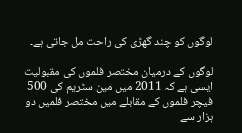لوگوں کو چند گھڑی کی راحت مل جاتی ہے۔

لوگوں کے درمیان مختصر فلموں کی مقبولیت ایسی ہے کہ 2011 میں مین سٹریم کی 500 فیچر فلموں کے مقابلے میں مختصر فلمیں دو ہزار سے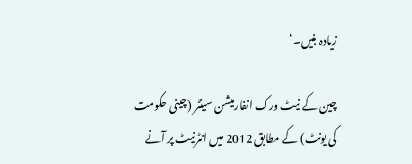زیادہ بنیں۔‘

چین کے نیٹ ورک انفارمیشن سینٹر (چینی حکومت کی یونٹ) کے مطابق 2012 میں انٹرنیٹ پر آنے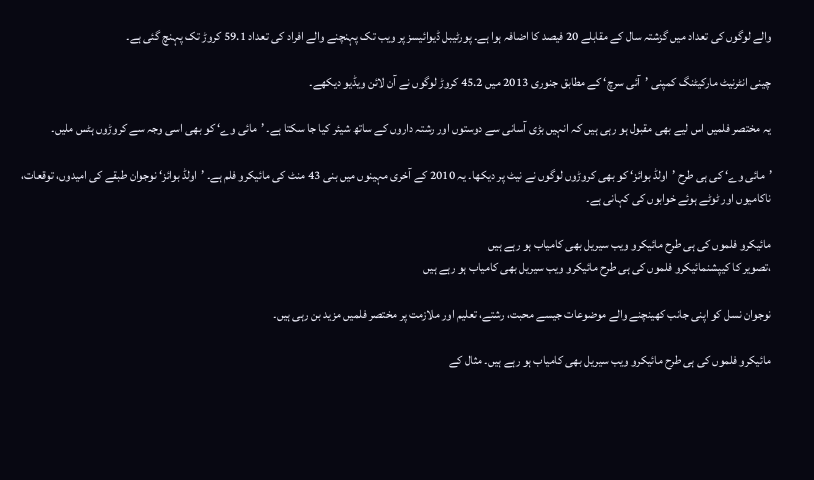والے لوگوں کی تعداد میں گزشتہ سال کے مقابلے 20 فیصد کا اضافہ ہوا ہے۔ پورٹیبل ڈیوائیسز پر ویب تک پہنچنے والے افراد کی تعداد 59.1 کروڑ تک پہنچ گئی ہے۔

چینی انٹرنیٹ مارکیٹنگ کمپنی ’آئی سرچ‘ کے مطابق جنوری 2013 میں 45.2 کروڑ لوگوں نے آن لائن ویڈیو دیکھے۔

یہ مختصر فلمیں اس لیے بھی مقبول ہو رہی ہیں کہ انہیں بڑی آسانی سے دوستوں اور رشتہ داروں کے ساتھ شیئر کیا جا سکتا ہے۔ ’مائی وے‘ کو بھی اسی وجہ سے کروڑوں ہٹس ملیں۔

’مائی وے‘ کی ہی طرح ’اولڈ بوائز‘ کو بھی کروڑوں لوگوں نے نیٹ پر دیکھا۔ یہ 2010 کے آخری مہینوں میں بنی 43 منٹ کی مائیکرو فلم ہے۔ ’اولڈ بوائز‘ نوجوان طبقے کی امیدوں، توقعات، ناکامیوں اور ٹوٹے ہوئے خوابوں کی کہانی ہے۔

مائیکرو فلموں کی ہی طرح مائیکرو ویب سیریل بھی کامیاب ہو رہے ہیں
،تصویر کا کیپشنمائیکرو فلموں کی ہی طرح مائیکرو ویب سیریل بھی کامیاب ہو رہے ہیں

نوجوان نسل کو اپنی جانب کھینچنے والے موضوعات جیسے محبت، رشتے، تعلیم اور ملازمت پر مختصر فلمیں مزید بن رہی ہیں۔

مائیکرو فلموں کی ہی طرح مائیکرو ویب سیریل بھی کامیاب ہو رہے ہیں۔ مثال کے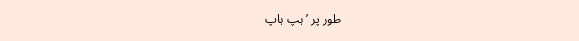طور پر ’ہپ ہاپ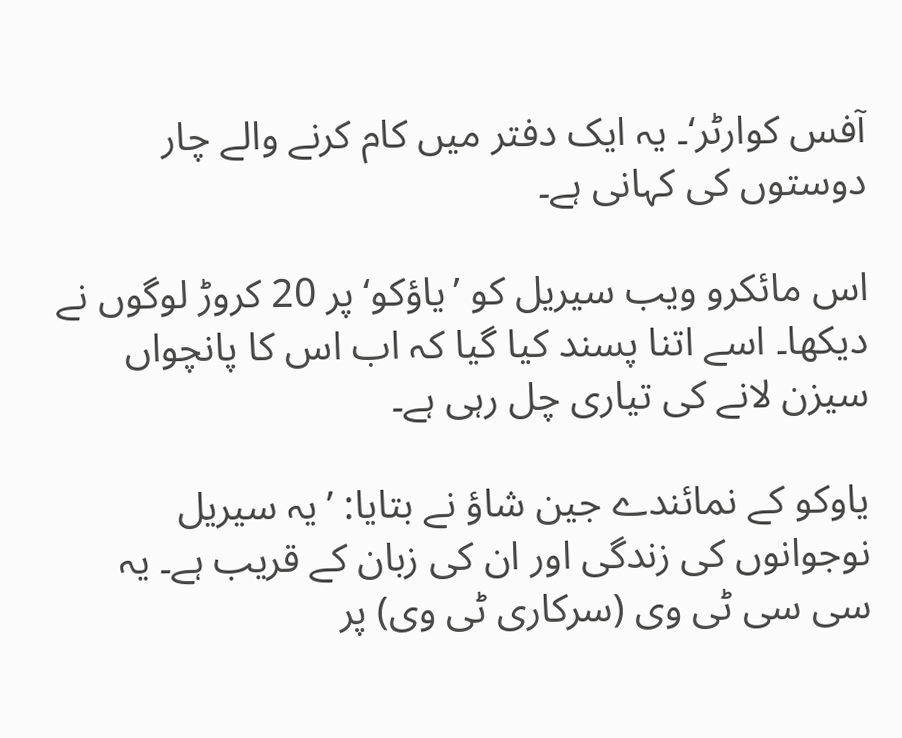آفس كوارٹر‘۔ یہ ایک دفتر میں کام کرنے والے چار دوستوں کی کہانی ہے۔

اس مائکرو ویب سیریل کو ’ياؤكو‘ پر 20 کروڑ لوگوں نے دیکھا۔ اسے اتنا پسند کیا گیا کہ اب اس کا پانچواں سیزن لانے کی تیاری چل رہی ہے۔

ياوكو کے نمائندے جین شاؤ نے بتایا: ’یہ سیریل نوجوانوں کی زندگی اور ان کی زبان کے قریب ہے۔ یہ سی سی ٹی وی (سرکاری ٹی وی) پر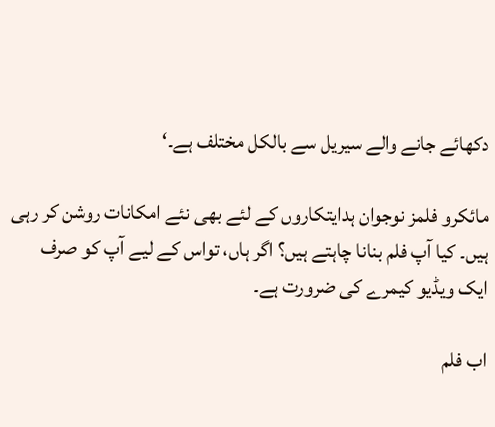دکھائے جانے والے سیریل سے بالکل مختلف ہے۔‘

مائکرو فلمز نوجوان ہدایتکاروں کے لئے بھی نئے امکانات روشن کر رہی ہیں۔ کیا آپ فلم بنانا چاہتے ہیں؟ اگر ہاں، تواس کے لیے آپ کو صرف ایک ویڈیو کیمرے کی ضرورت ہے۔

اب فلم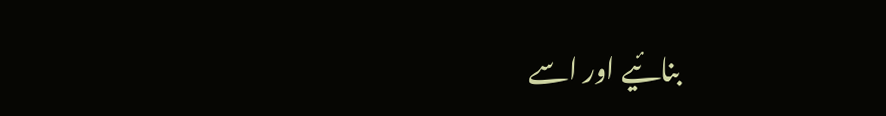بنائیے اور اسے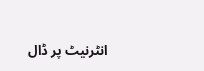انٹرنیٹ پر ڈال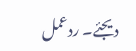دیجئے۔ ردعمل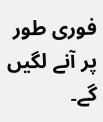فوری طور پر آنے لگیں گے۔